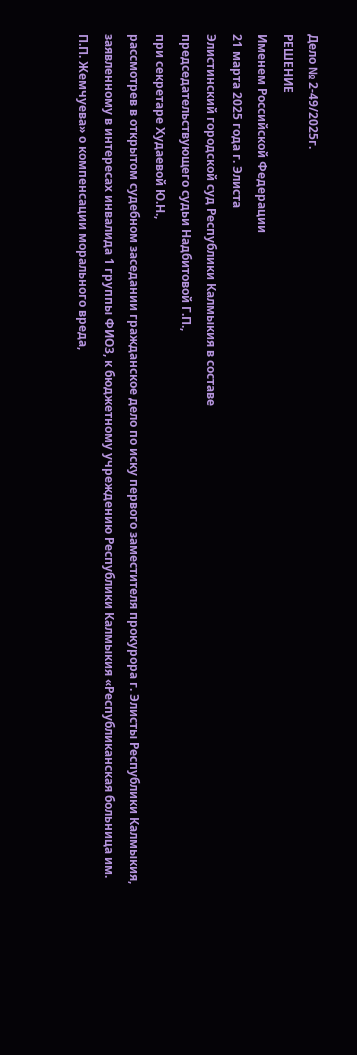Дело № 2-49/2025г.
РЕШЕНИЕ
Именем Российской Федерации
21 марта 2025 года г. Элиста
Элистинский городской суд Республики Калмыкия в составе
председательствующего судьи Надбитовой Г.П.,
при секретаре Худаевой Ю.Н.,
рассмотрев в открытом судебном заседании гражданское дело по иску первого заместителя прокурора г. Элисты Республики Калмыкия, заявленному в интересах инвалида 1 группы ФИО3, к бюджетному учреждению Республики Калмыкия «Республиканская больница им. П.П. Жемчуева» о компенсации морального вреда,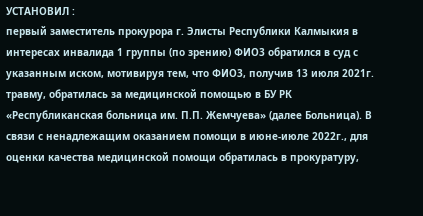УСТАНОВИЛ :
первый заместитель прокурора г. Элисты Республики Калмыкия в интересах инвалида 1 группы (по зрению) ФИО3 обратился в суд с указанным иском, мотивируя тем, что ФИО3, получив 13 июля 2021г. травму, обратилась за медицинской помощью в БУ РК «Республиканская больница им. П.П. Жемчуева» (далее Больница). В связи с ненадлежащим оказанием помощи в июне-июле 2022г., для оценки качества медицинской помощи обратилась в прокуратуру,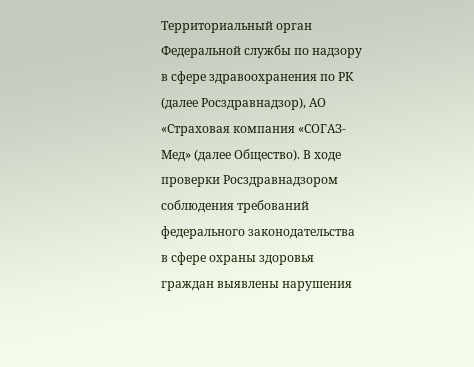Территориальный орган Федеральной службы по надзору в сфере здравоохранения по РК (далее Росздравнадзор), АО «Страховая компания «СОГАЗ-Мед» (далее Общество). В ходе проверки Росздравнадзором соблюдения требований федерального законодательства в сфере охраны здоровья граждан выявлены нарушения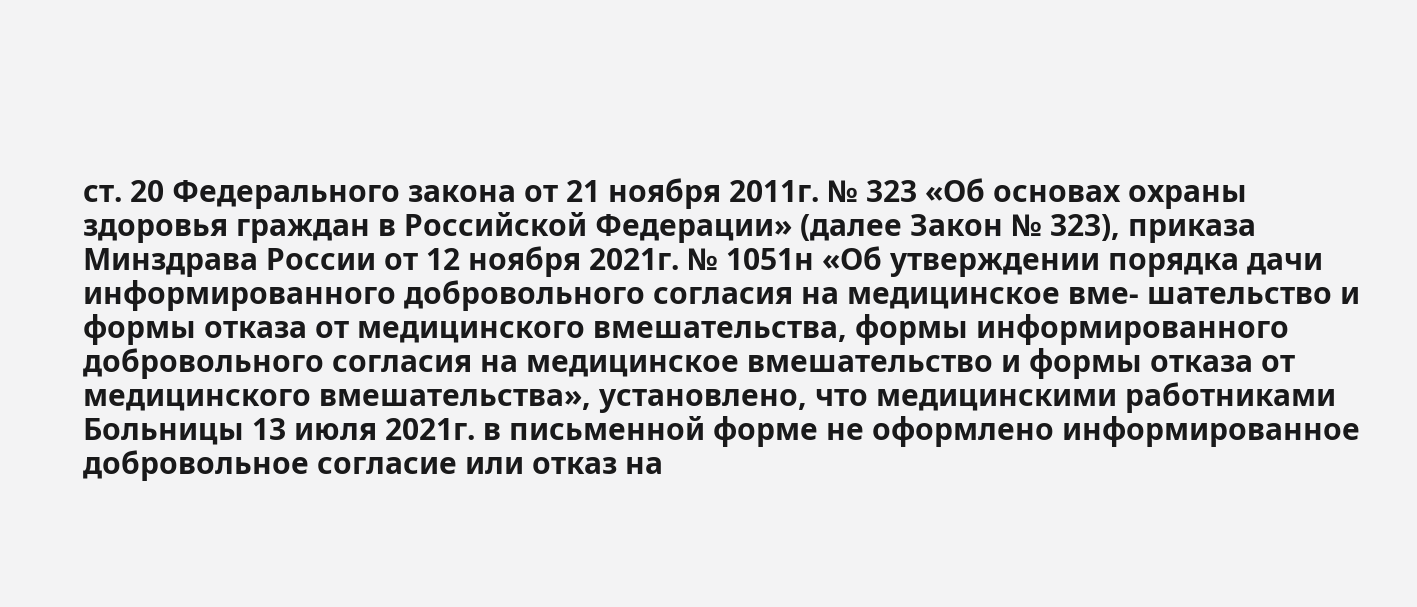ст. 20 Федерального закона от 21 ноября 2011г. № 323 «Об основах охраны здоровья граждан в Российской Федерации» (далее Закон № 323), приказа Минздрава России от 12 ноября 2021г. № 1051н «Об утверждении порядка дачи информированного добровольного согласия на медицинское вме- шательство и формы отказа от медицинского вмешательства, формы информированного добровольного согласия на медицинское вмешательство и формы отказа от медицинского вмешательства», установлено, что медицинскими работниками Больницы 13 июля 2021г. в письменной форме не оформлено информированное добровольное согласие или отказ на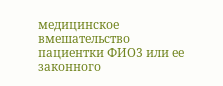медицинское вмешательство пациентки ФИО3 или ее законного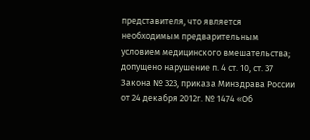представителя, что является необходимым предварительным условием медицинского вмешательства; допущено нарушение п. 4 ст. 10, ст. 37 Закона № 323, приказа Минздрава России от 24 декабря 2012г. № 1474 «Об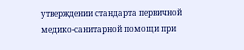утверждении стандарта первичной медико-санитарной помощи при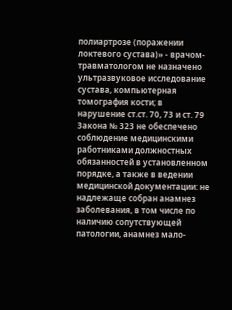полиартрозе (поражении локтевого сустава)» - врачом-травматологом не назначено ультразвуковое исследование сустава, компьютерная томография кости; в нарушение ст.ст. 70, 73 и ст. 79 Закона № 323 не обеспечено соблюдение медицинскими работниками должностных обязанностей в установленном порядке, а также в ведении медицинской документации: не надлежаще собран анамнез заболевания, в том числе по наличию сопутствующей патологии, анамнез мало-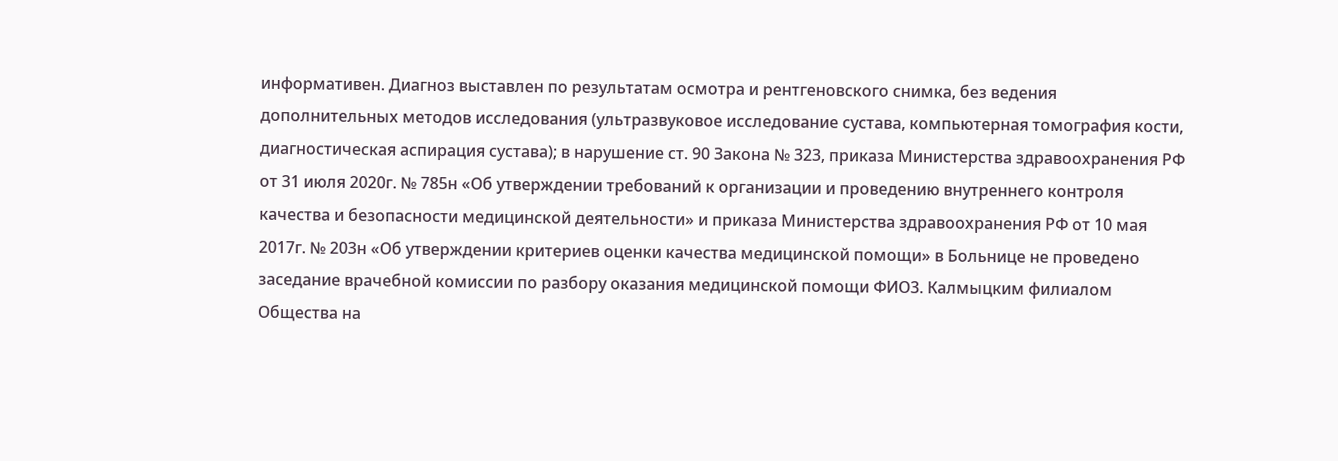информативен. Диагноз выставлен по результатам осмотра и рентгеновского снимка, без ведения дополнительных методов исследования (ультразвуковое исследование сустава, компьютерная томография кости, диагностическая аспирация сустава); в нарушение ст. 90 Закона № 323, приказа Министерства здравоохранения РФ от 31 июля 2020г. № 785н «Об утверждении требований к организации и проведению внутреннего контроля качества и безопасности медицинской деятельности» и приказа Министерства здравоохранения РФ от 10 мая 2017г. № 203н «Об утверждении критериев оценки качества медицинской помощи» в Больнице не проведено заседание врачебной комиссии по разбору оказания медицинской помощи ФИО3. Калмыцким филиалом Общества на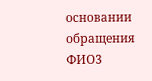основании обращения ФИО3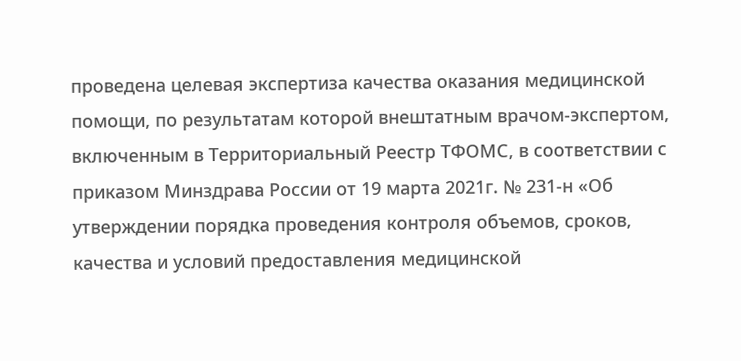проведена целевая экспертиза качества оказания медицинской помощи, по результатам которой внештатным врачом-экспертом, включенным в Территориальный Реестр ТФОМС, в соответствии с приказом Минздрава России от 19 марта 2021г. № 231-н «Об утверждении порядка проведения контроля объемов, сроков, качества и условий предоставления медицинской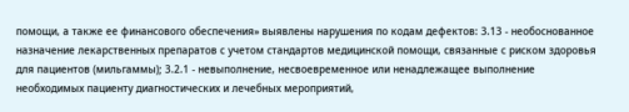помощи, а также ее финансового обеспечения» выявлены нарушения по кодам дефектов: 3.13 - необоснованное назначение лекарственных препаратов с учетом стандартов медицинской помощи, связанные с риском здоровья для пациентов (мильгаммы); 3.2.1 - невыполнение, несвоевременное или ненадлежащее выполнение необходимых пациенту диагностических и лечебных мероприятий,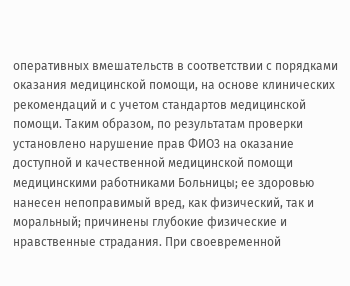оперативных вмешательств в соответствии с порядками оказания медицинской помощи, на основе клинических рекомендаций и с учетом стандартов медицинской помощи. Таким образом, по результатам проверки установлено нарушение прав ФИО3 на оказание доступной и качественной медицинской помощи медицинскими работниками Больницы; ее здоровью нанесен непоправимый вред, как физический, так и моральный; причинены глубокие физические и нравственные страдания. При своевременной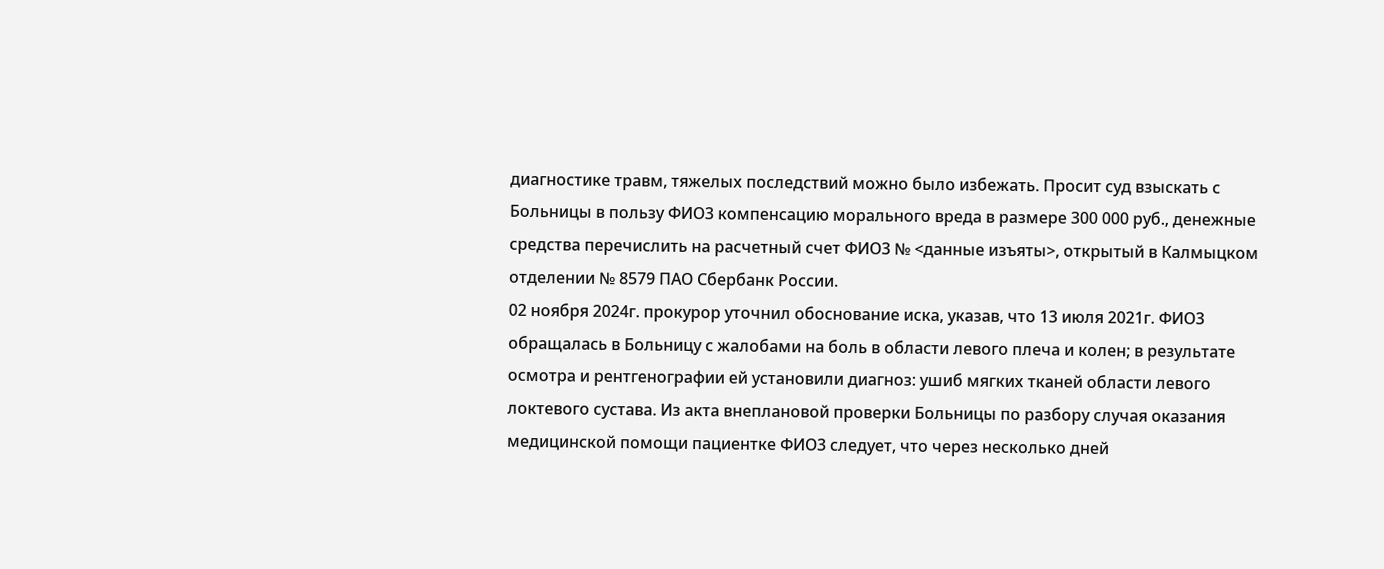диагностике травм, тяжелых последствий можно было избежать. Просит суд взыскать с Больницы в пользу ФИО3 компенсацию морального вреда в размере 300 000 руб., денежные средства перечислить на расчетный счет ФИО3 № <данные изъяты>, открытый в Калмыцком отделении № 8579 ПАО Сбербанк России.
02 ноября 2024г. прокурор уточнил обоснование иска, указав, что 13 июля 2021г. ФИО3 обращалась в Больницу с жалобами на боль в области левого плеча и колен; в результате осмотра и рентгенографии ей установили диагноз: ушиб мягких тканей области левого локтевого сустава. Из акта внеплановой проверки Больницы по разбору случая оказания медицинской помощи пациентке ФИО3 следует, что через несколько дней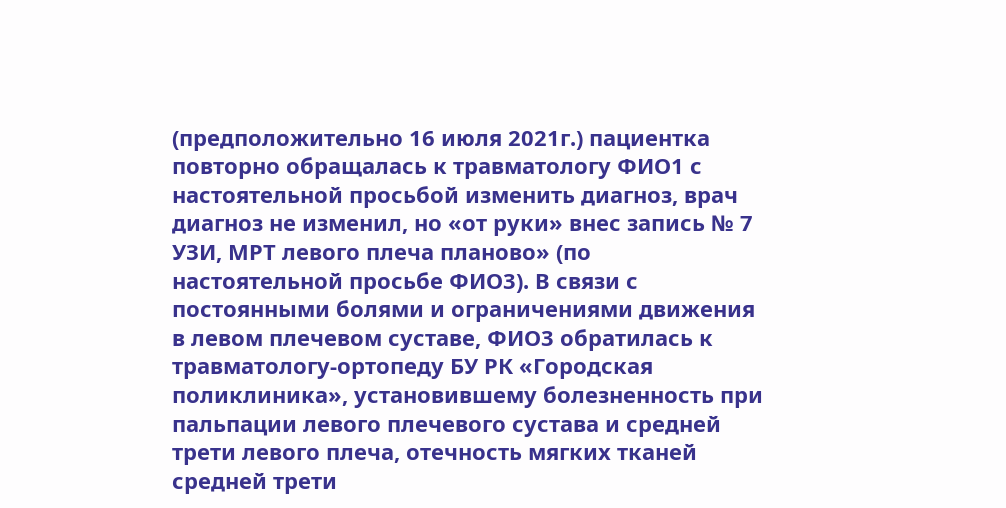(предположительно 16 июля 2021г.) пациентка повторно обращалась к травматологу ФИО1 с настоятельной просьбой изменить диагноз, врач диагноз не изменил, но «от руки» внес запись № 7 УЗИ, МРТ левого плеча планово» (по настоятельной просьбе ФИО3). В связи с постоянными болями и ограничениями движения в левом плечевом суставе, ФИО3 обратилась к травматологу-ортопеду БУ РК «Городская поликлиника», установившему болезненность при пальпации левого плечевого сустава и средней трети левого плеча, отечность мягких тканей средней трети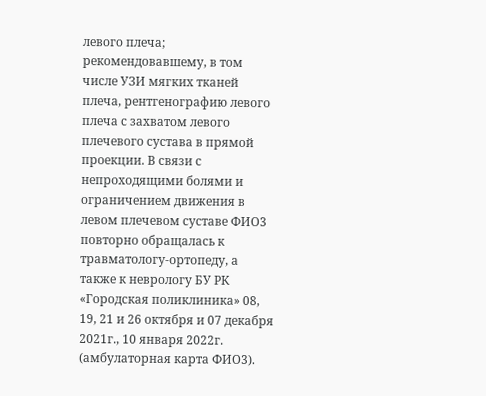левого плеча; рекомендовавшему, в том числе УЗИ мягких тканей плеча, рентгенографию левого плеча с захватом левого плечевого сустава в прямой проекции. В связи с непроходящими болями и ограничением движения в левом плечевом суставе ФИО3 повторно обращалась к травматологу-ортопеду, а также к неврологу БУ РК «Городская поликлиника» 08, 19, 21 и 26 октября и 07 декабря 2021г., 10 января 2022г. (амбулаторная карта ФИО3).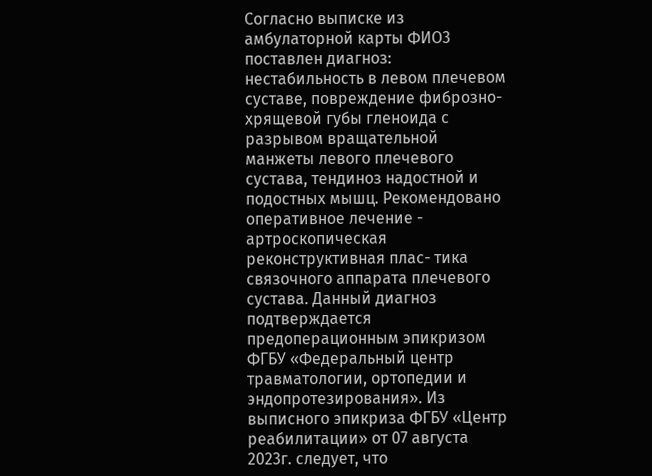Согласно выписке из амбулаторной карты ФИО3 поставлен диагноз: нестабильность в левом плечевом суставе, повреждение фиброзно-хрящевой губы гленоида с разрывом вращательной манжеты левого плечевого сустава, тендиноз надостной и подостных мышц. Рекомендовано оперативное лечение - артроскопическая реконструктивная плас- тика связочного аппарата плечевого сустава. Данный диагноз подтверждается предоперационным эпикризом ФГБУ «Федеральный центр травматологии, ортопедии и эндопротезирования». Из выписного эпикриза ФГБУ «Центр реабилитации» от 07 августа 2023г. следует, что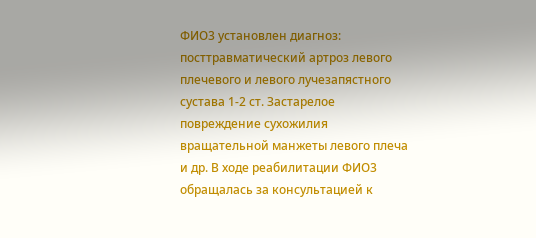ФИО3 установлен диагноз: посттравматический артроз левого плечевого и левого лучезапястного сустава 1-2 ст. Застарелое повреждение сухожилия вращательной манжеты левого плеча и др. В ходе реабилитации ФИО3 обращалась за консультацией к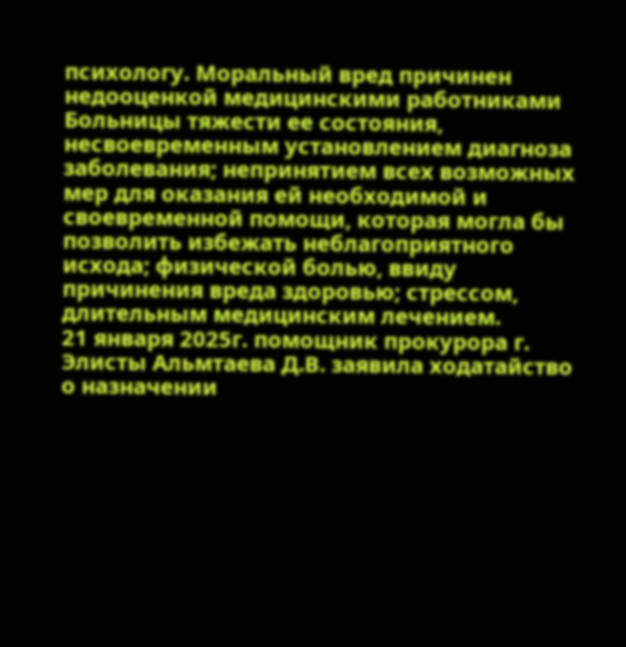психологу. Моральный вред причинен недооценкой медицинскими работниками Больницы тяжести ее состояния, несвоевременным установлением диагноза заболевания; непринятием всех возможных мер для оказания ей необходимой и своевременной помощи, которая могла бы позволить избежать неблагоприятного исхода; физической болью, ввиду причинения вреда здоровью; стрессом, длительным медицинским лечением.
21 января 2025г. помощник прокурора г. Элисты Альмтаева Д.В. заявила ходатайство о назначении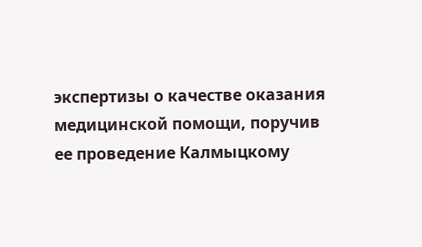экспертизы о качестве оказания медицинской помощи, поручив ее проведение Калмыцкому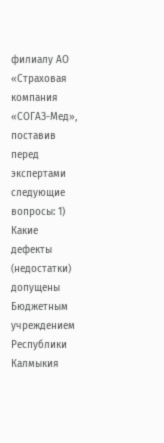филиалу АО «Страховая компания «СОГАЗ-Мед», поставив перед экспертами следующие вопросы: 1) Какие дефекты (недостатки) допущены Бюджетным учреждением Республики Калмыкия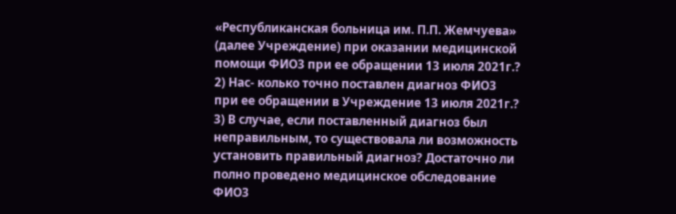«Республиканская больница им. П.П. Жемчуева» (далее Учреждение) при оказании медицинской помощи ФИО3 при ее обращении 13 июля 2021г.? 2) Нас- колько точно поставлен диагноз ФИО3 при ее обращении в Учреждение 13 июля 2021г.? 3) В случае, если поставленный диагноз был неправильным, то существовала ли возможность установить правильный диагноз? Достаточно ли полно проведено медицинское обследование ФИО3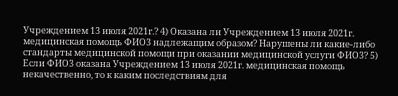Учреждением 13 июля 2021г.? 4) Оказана ли Учреждением 13 июля 2021г. медицинская помощь ФИО3 надлежащим образом? Нарушены ли какие-либо стандарты медицинской помощи при оказании медицинской услуги ФИО3? 5) Если ФИО3 оказана Учреждением 13 июля 2021г. медицинская помощь некачественно, то к каким последствиям для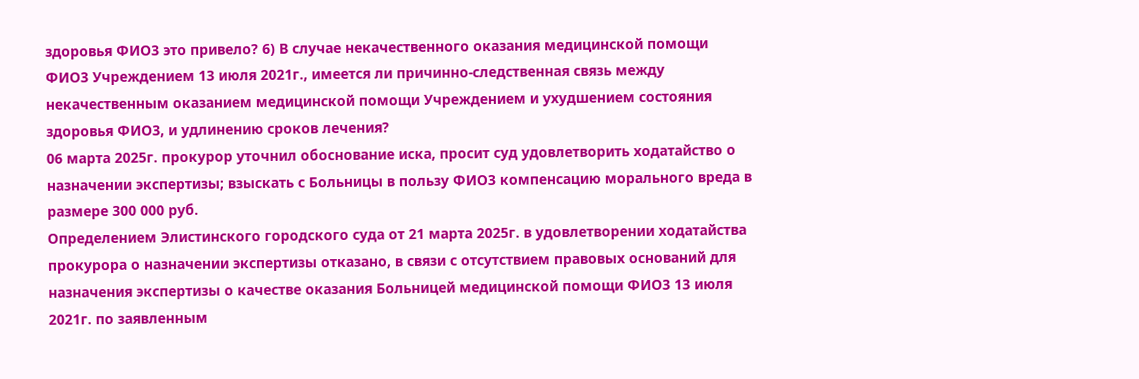здоровья ФИО3 это привело? 6) В случае некачественного оказания медицинской помощи ФИО3 Учреждением 13 июля 2021г., имеется ли причинно-следственная связь между некачественным оказанием медицинской помощи Учреждением и ухудшением состояния здоровья ФИО3, и удлинению сроков лечения?
06 марта 2025г. прокурор уточнил обоснование иска, просит суд удовлетворить ходатайство о назначении экспертизы; взыскать с Больницы в пользу ФИО3 компенсацию морального вреда в размере 300 000 руб.
Определением Элистинского городского суда от 21 марта 2025г. в удовлетворении ходатайства прокурора о назначении экспертизы отказано, в связи с отсутствием правовых оснований для назначения экспертизы о качестве оказания Больницей медицинской помощи ФИО3 13 июля 2021г. по заявленным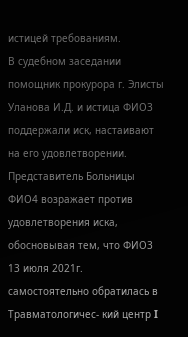истицей требованиям.
В судебном заседании помощник прокурора г. Элисты Уланова И.Д. и истица ФИО3 поддержали иск, настаивают на его удовлетворении.
Представитель Больницы ФИО4 возражает против удовлетворения иска, обосновывая тем, что ФИО3 13 июля 2021г. самостоятельно обратилась в Травматологичес- кий центр I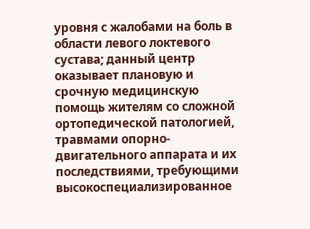уровня с жалобами на боль в области левого локтевого сустава; данный центр оказывает плановую и срочную медицинскую помощь жителям со сложной ортопедической патологией, травмами опорно-двигательного аппарата и их последствиями, требующими высокоспециализированное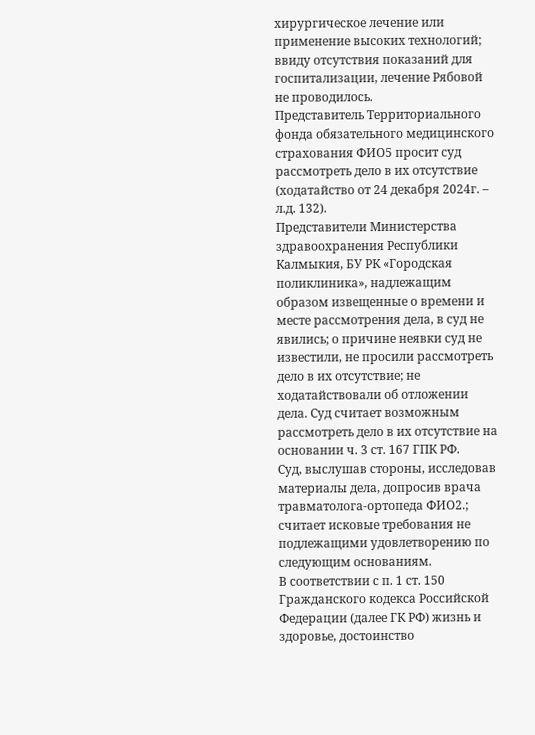хирургическое лечение или применение высоких технологий; ввиду отсутствия показаний для госпитализации, лечение Рябовой не проводилось.
Представитель Территориального фонда обязательного медицинского страхования ФИО5 просит суд рассмотреть дело в их отсутствие (ходатайство от 24 декабря 2024г. – л.д. 132).
Представители Министерства здравоохранения Республики Калмыкия, БУ РК «Городская поликлиника», надлежащим образом извещенные о времени и месте рассмотрения дела, в суд не явились; о причине неявки суд не известили, не просили рассмотреть дело в их отсутствие; не ходатайствовали об отложении дела. Суд считает возможным рассмотреть дело в их отсутствие на основании ч. 3 ст. 167 ГПК РФ.
Суд, выслушав стороны, исследовав материалы дела, допросив врача травматолога-ортопеда ФИО2.; считает исковые требования не подлежащими удовлетворению по следующим основаниям.
В соответствии с п. 1 ст. 150 Гражданского кодекса Российской Федерации (далее ГК РФ) жизнь и здоровье, достоинство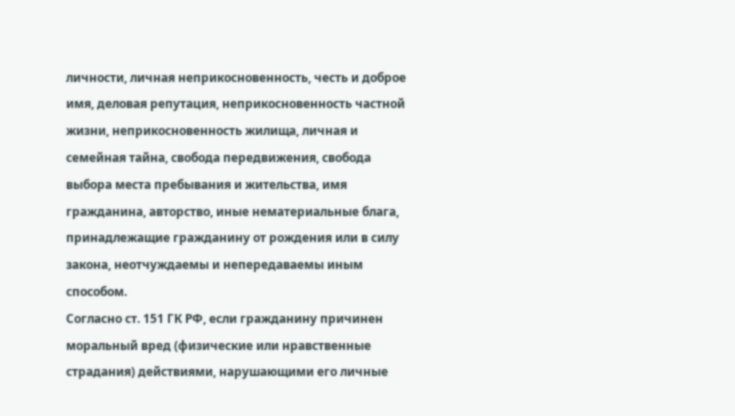личности, личная неприкосновенность, честь и доброе имя, деловая репутация, неприкосновенность частной жизни, неприкосновенность жилища, личная и семейная тайна, свобода передвижения, свобода выбора места пребывания и жительства, имя гражданина, авторство, иные нематериальные блага, принадлежащие гражданину от рождения или в силу закона, неотчуждаемы и непередаваемы иным способом.
Согласно ст. 151 ГК РФ, если гражданину причинен моральный вред (физические или нравственные страдания) действиями, нарушающими его личные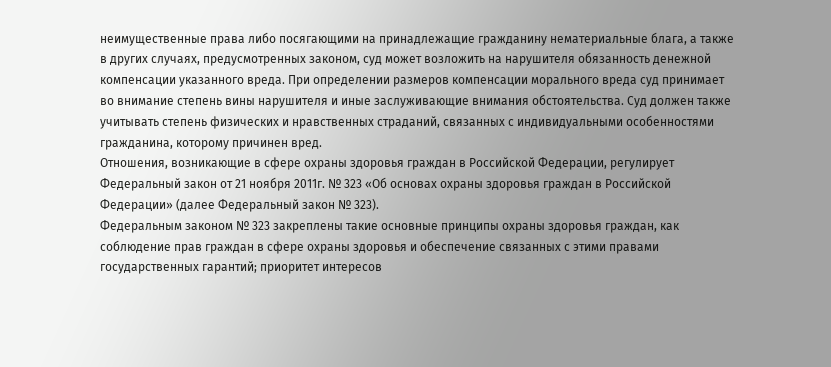неимущественные права либо посягающими на принадлежащие гражданину нематериальные блага, а также в других случаях, предусмотренных законом, суд может возложить на нарушителя обязанность денежной компенсации указанного вреда. При определении размеров компенсации морального вреда суд принимает во внимание степень вины нарушителя и иные заслуживающие внимания обстоятельства. Суд должен также учитывать степень физических и нравственных страданий, связанных с индивидуальными особенностями гражданина, которому причинен вред.
Отношения, возникающие в сфере охраны здоровья граждан в Российской Федерации, регулирует Федеральный закон от 21 ноября 2011г. № 323 «Об основах охраны здоровья граждан в Российской Федерации» (далее Федеральный закон № 323).
Федеральным законом № 323 закреплены такие основные принципы охраны здоровья граждан, как соблюдение прав граждан в сфере охраны здоровья и обеспечение связанных с этими правами государственных гарантий; приоритет интересов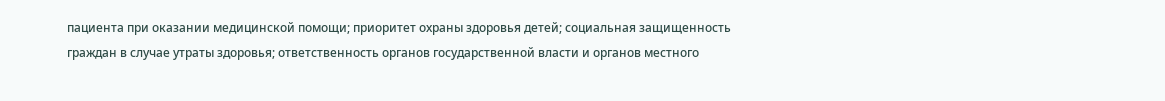пациента при оказании медицинской помощи; приоритет охраны здоровья детей; социальная защищенность граждан в случае утраты здоровья; ответственность органов государственной власти и органов местного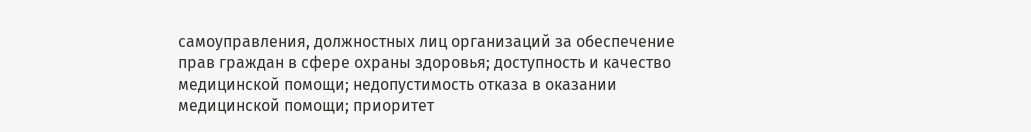самоуправления, должностных лиц организаций за обеспечение прав граждан в сфере охраны здоровья; доступность и качество медицинской помощи; недопустимость отказа в оказании медицинской помощи; приоритет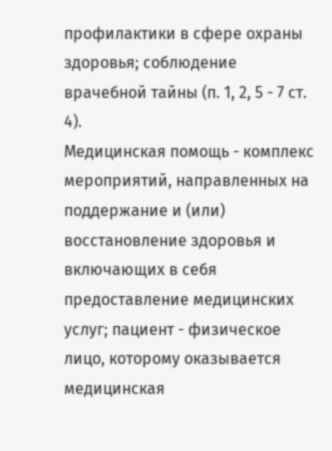профилактики в сфере охраны здоровья; соблюдение врачебной тайны (п. 1, 2, 5 - 7 ст. 4).
Медицинская помощь - комплекс мероприятий, направленных на поддержание и (или) восстановление здоровья и включающих в себя предоставление медицинских услуг; пациент - физическое лицо, которому оказывается медицинская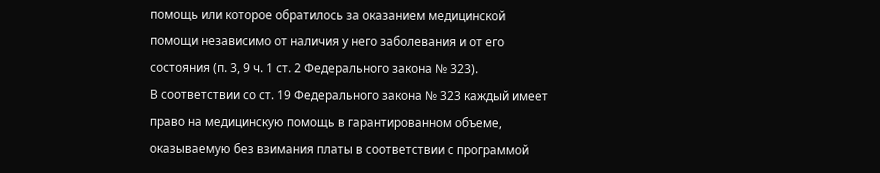помощь или которое обратилось за оказанием медицинской помощи независимо от наличия у него заболевания и от его состояния (п. 3, 9 ч. 1 ст. 2 Федерального закона № 323).
В соответствии со ст. 19 Федерального закона № 323 каждый имеет право на медицинскую помощь в гарантированном объеме, оказываемую без взимания платы в соответствии с программой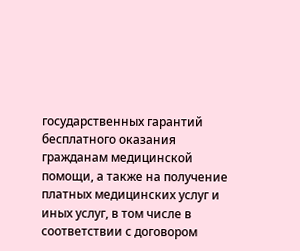государственных гарантий бесплатного оказания гражданам медицинской помощи, а также на получение платных медицинских услуг и иных услуг, в том числе в соответствии с договором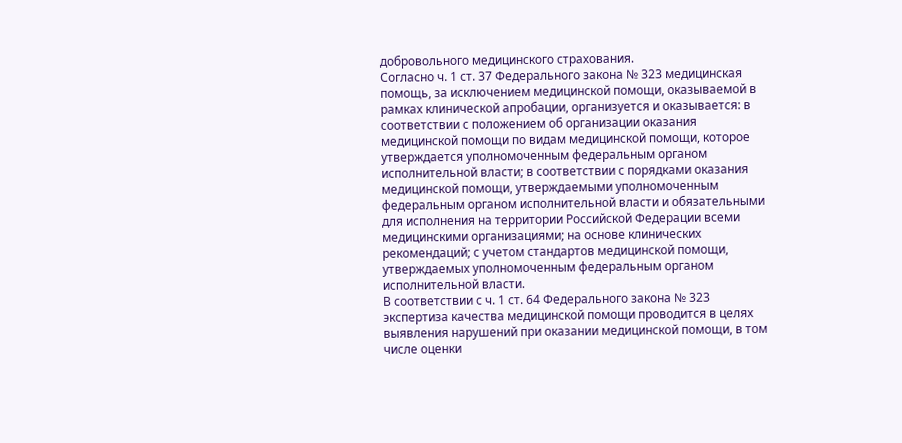добровольного медицинского страхования.
Согласно ч. 1 ст. 37 Федерального закона № 323 медицинская помощь, за исключением медицинской помощи, оказываемой в рамках клинической апробации, организуется и оказывается: в соответствии с положением об организации оказания медицинской помощи по видам медицинской помощи, которое утверждается уполномоченным федеральным органом исполнительной власти; в соответствии с порядками оказания медицинской помощи, утверждаемыми уполномоченным федеральным органом исполнительной власти и обязательными для исполнения на территории Российской Федерации всеми медицинскими организациями; на основе клинических рекомендаций; с учетом стандартов медицинской помощи, утверждаемых уполномоченным федеральным органом исполнительной власти.
В соответствии с ч. 1 ст. 64 Федерального закона № 323 экспертиза качества медицинской помощи проводится в целях выявления нарушений при оказании медицинской помощи, в том числе оценки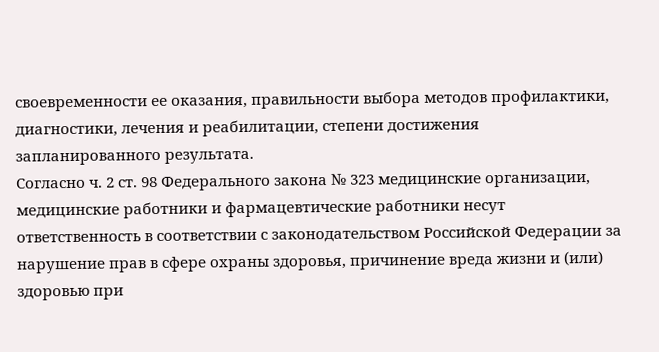своевременности ее оказания, правильности выбора методов профилактики, диагностики, лечения и реабилитации, степени достижения запланированного результата.
Согласно ч. 2 ст. 98 Федерального закона № 323 медицинские организации, медицинские работники и фармацевтические работники несут ответственность в соответствии с законодательством Российской Федерации за нарушение прав в сфере охраны здоровья, причинение вреда жизни и (или) здоровью при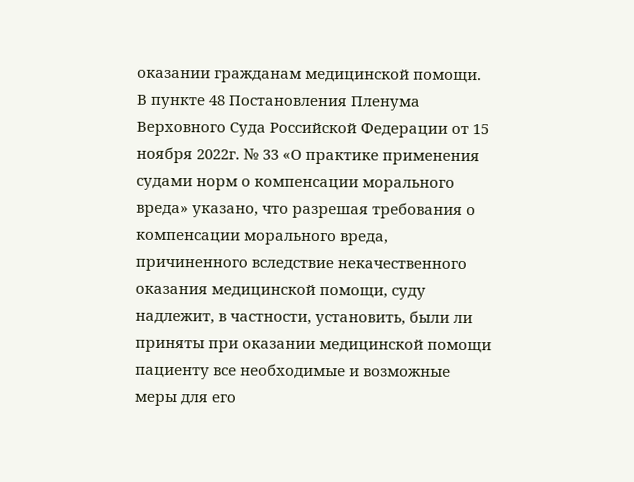оказании гражданам медицинской помощи.
В пункте 48 Постановления Пленума Верховного Суда Российской Федерации от 15 ноября 2022г. № 33 «О практике применения судами норм о компенсации морального вреда» указано, что разрешая требования о компенсации морального вреда, причиненного вследствие некачественного оказания медицинской помощи, суду надлежит, в частности, установить, были ли приняты при оказании медицинской помощи пациенту все необходимые и возможные меры для его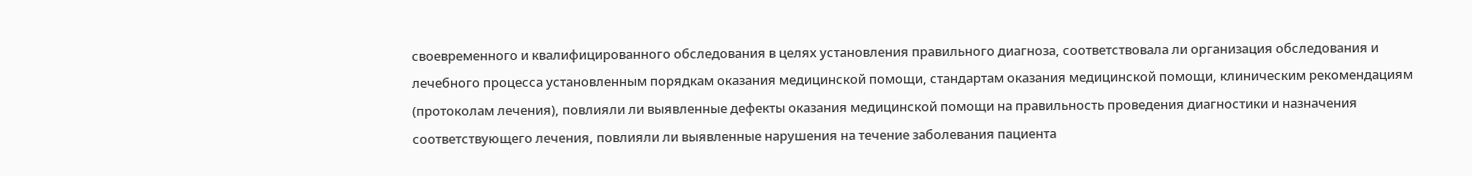своевременного и квалифицированного обследования в целях установления правильного диагноза, соответствовала ли организация обследования и лечебного процесса установленным порядкам оказания медицинской помощи, стандартам оказания медицинской помощи, клиническим рекомендациям (протоколам лечения), повлияли ли выявленные дефекты оказания медицинской помощи на правильность проведения диагностики и назначения соответствующего лечения, повлияли ли выявленные нарушения на течение заболевания пациента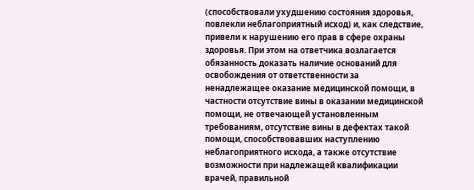(способствовали ухудшению состояния здоровья, повлекли неблагоприятный исход) и, как следствие, привели к нарушению его прав в сфере охраны здоровья. При этом на ответчика возлагается обязанность доказать наличие оснований для освобождения от ответственности за ненадлежащее оказание медицинской помощи, в частности отсутствие вины в оказании медицинской помощи, не отвечающей установленным требованиям, отсутствие вины в дефектах такой помощи, способствовавших наступлению неблагоприятного исхода, а также отсутствие возможности при надлежащей квалификации врачей, правильной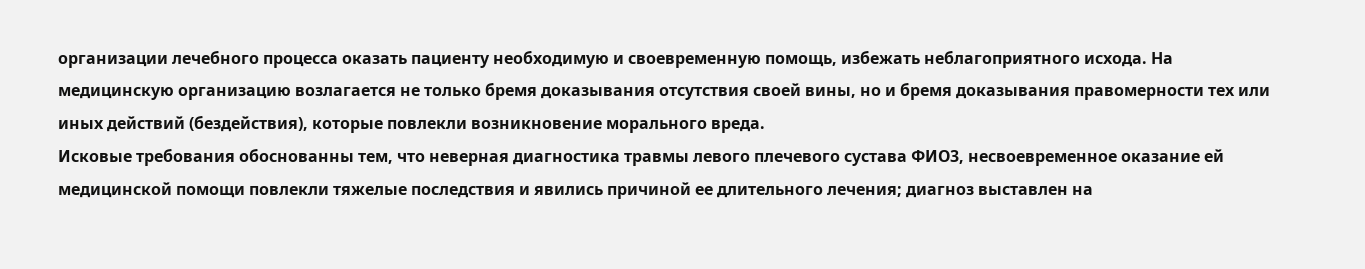организации лечебного процесса оказать пациенту необходимую и своевременную помощь, избежать неблагоприятного исхода. На медицинскую организацию возлагается не только бремя доказывания отсутствия своей вины, но и бремя доказывания правомерности тех или иных действий (бездействия), которые повлекли возникновение морального вреда.
Исковые требования обоснованны тем, что неверная диагностика травмы левого плечевого сустава ФИО3, несвоевременное оказание ей медицинской помощи повлекли тяжелые последствия и явились причиной ее длительного лечения; диагноз выставлен на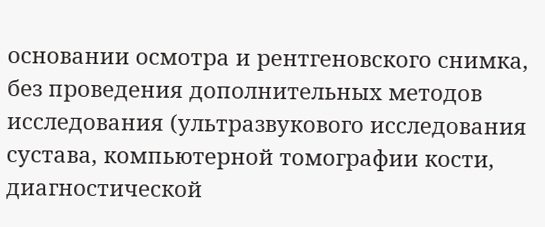основании осмотра и рентгеновского снимка, без проведения дополнительных методов исследования (ультразвукового исследования сустава, компьютерной томографии кости, диагностической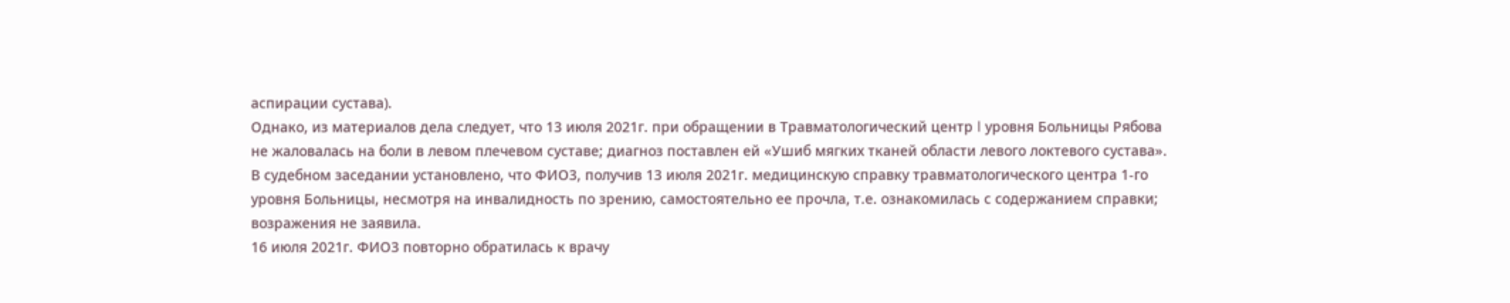аспирации сустава).
Однако, из материалов дела следует, что 13 июля 2021г. при обращении в Травматологический центр I уровня Больницы Рябова не жаловалась на боли в левом плечевом суставе; диагноз поставлен ей «Ушиб мягких тканей области левого локтевого сустава».
В судебном заседании установлено, что ФИО3, получив 13 июля 2021г. медицинскую справку травматологического центра 1-го уровня Больницы, несмотря на инвалидность по зрению, самостоятельно ее прочла, т.е. ознакомилась с содержанием справки; возражения не заявила.
16 июля 2021г. ФИО3 повторно обратилась к врачу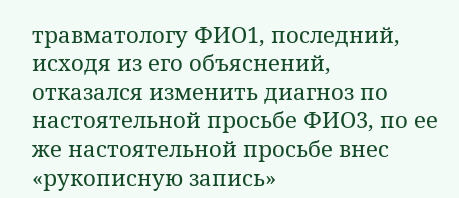травматологу ФИО1, последний, исходя из его объяснений, отказался изменить диагноз по настоятельной просьбе ФИО3, по ее же настоятельной просьбе внес «рукописную запись»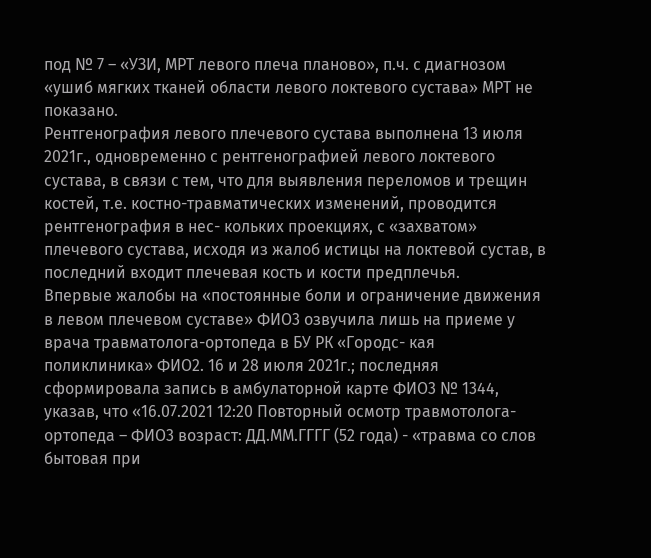под № 7 – «УЗИ, МРТ левого плеча планово», п.ч. с диагнозом «ушиб мягких тканей области левого локтевого сустава» МРТ не показано.
Рентгенография левого плечевого сустава выполнена 13 июля 2021г., одновременно с рентгенографией левого локтевого сустава, в связи с тем, что для выявления переломов и трещин костей, т.е. костно-травматических изменений, проводится рентгенография в нес- кольких проекциях, с «захватом» плечевого сустава, исходя из жалоб истицы на локтевой сустав, в последний входит плечевая кость и кости предплечья.
Впервые жалобы на «постоянные боли и ограничение движения в левом плечевом суставе» ФИО3 озвучила лишь на приеме у врача травматолога-ортопеда в БУ РК «Городс- кая поликлиника» ФИО2. 16 и 28 июля 2021г.; последняя сформировала запись в амбулаторной карте ФИО3 № 1344, указав, что «16.07.2021 12:20 Повторный осмотр травмотолога-ортопеда – ФИО3 возраст: ДД.ММ.ГГГГ (52 года) - «травма со слов бытовая при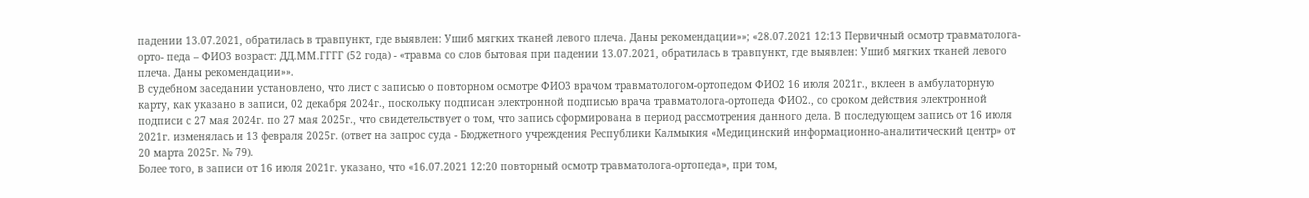падении 13.07.2021, обратилась в травпункт, где выявлен: Ушиб мягких тканей левого плеча. Даны рекомендации»»; «28.07.2021 12:13 Первичный осмотр травматолога-орто- педа – ФИО3 возраст: ДД.ММ.ГГГГ (52 года) - «травма со слов бытовая при падении 13.07.2021, обратилась в травпункт, где выявлен: Ушиб мягких тканей левого плеча. Даны рекомендации»».
В судебном заседании установлено, что лист с записью о повторном осмотре ФИО3 врачом травматологом-ортопедом ФИО2 16 июля 2021г., вклеен в амбулаторную карту, как указано в записи, 02 декабря 2024г., поскольку подписан электронной подписью врача травматолога-ортопеда ФИО2., со сроком действия электронной подписи с 27 мая 2024г. по 27 мая 2025г., что свидетельствует о том, что запись сформирована в период рассмотрения данного дела. В последующем запись от 16 июля 2021г. изменялась и 13 февраля 2025г. (ответ на запрос суда - Бюджетного учреждения Республики Калмыкия «Медицинский информационно-аналитический центр» от 20 марта 2025г. № 79).
Более того, в записи от 16 июля 2021г. указано, что «16.07.2021 12:20 повторный осмотр травматолога-ортопеда», при том,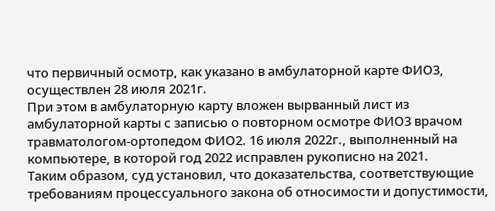что первичный осмотр, как указано в амбулаторной карте ФИО3, осуществлен 28 июля 2021г.
При этом в амбулаторную карту вложен вырванный лист из амбулаторной карты с записью о повторном осмотре ФИО3 врачом травматологом-ортопедом ФИО2. 16 июля 2022г., выполненный на компьютере, в которой год 2022 исправлен рукописно на 2021.
Таким образом, суд установил, что доказательства, соответствующие требованиям процессуального закона об относимости и допустимости,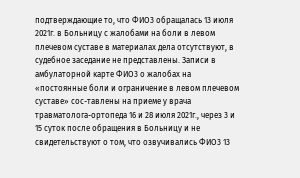подтверждающие то, что ФИО3 обращалась 13 июля 2021г. в Больницу с жалобами на боли в левом плечевом суставе в материалах дела отсутствуют, в судебное заседание не представлены. Записи в амбулаторной карте ФИО3 о жалобах на «постоянные боли и ограничение в левом плечевом суставе» сос-тавлены на приеме у врача травматолога-ортопеда 16 и 28 июля 2021г., через 3 и 15 суток после обращения в Больницу и не свидетельствуют о том, что озвучивались ФИО3 13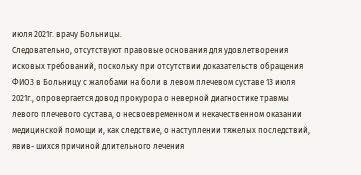июля 2021г. врачу Больницы.
Следовательно, отсутствуют правовые основания для удовлетворения исковых требований, поскольку при отсутствии доказательств обращения ФИО3 в Больницу с жалобами на боли в левом плечевом суставе 13 июля 2021г., опровергается довод прокурора о неверной диагностике травмы левого плечевого сустава, о несвоевременном и некачественном оказании медицинской помощи и, как следствие, о наступлении тяжелых последствий, явив- шихся причиной длительного лечения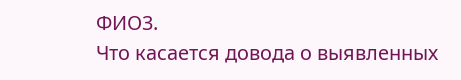ФИО3.
Что касается довода о выявленных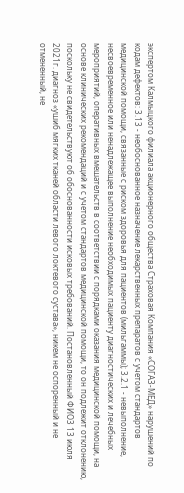экспертом Калмыцкого филиала акционерного общества Страховая Компания «СОГАЗ-МЕД» нарушений по кодам дефектов: 3.13 - необоснованное назначение лекарственных препаратов с учетом стандартов медицинской помощи, связанные с риском здоровья для пациентов (мильгаммы); 3.2.1 - невыполнение, несвоевременное или ненадлежащее выполнение необходимых пациенту диагностических и лечебных мероприятий, оперативных вмешательств в соответствии с порядками оказания медицинской помощи, на основе клинических рекомендаций и с учетом стандартов медицинской помощи, то он подлежит отклонению, поскольку не свидетельствуют об обоснованности исковых требований. Постановленный ФИО3 13 июля 2021г. диагноз «ушиб мягких тканей области левого локтевого сустава», никем не оспоренный и не отмененный, не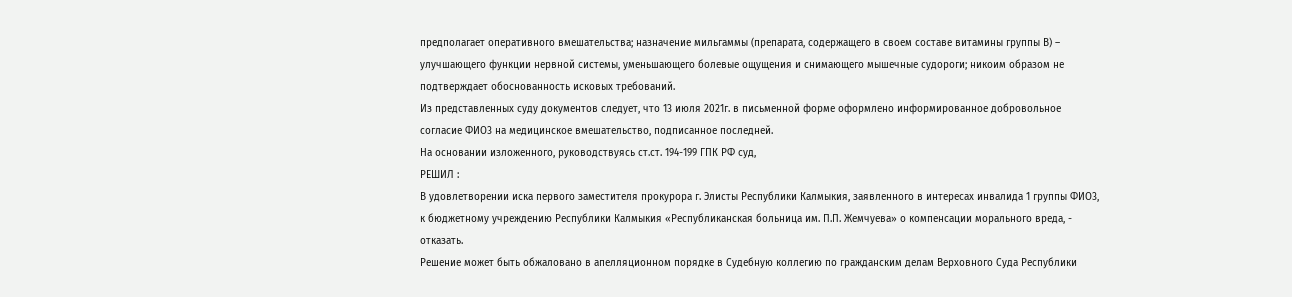предполагает оперативного вмешательства; назначение мильгаммы (препарата, содержащего в своем составе витамины группы В) – улучшающего функции нервной системы, уменьшающего болевые ощущения и снимающего мышечные судороги; никоим образом не подтверждает обоснованность исковых требований.
Из представленных суду документов следует, что 13 июля 2021г. в письменной форме оформлено информированное добровольное согласие ФИО3 на медицинское вмешательство, подписанное последней.
На основании изложенного, руководствуясь ст.ст. 194-199 ГПК РФ суд,
РЕШИЛ :
В удовлетворении иска первого заместителя прокурора г. Элисты Республики Калмыкия, заявленного в интересах инвалида 1 группы ФИО3, к бюджетному учреждению Республики Калмыкия «Республиканская больница им. П.П. Жемчуева» о компенсации морального вреда, - отказать.
Решение может быть обжаловано в апелляционном порядке в Судебную коллегию по гражданским делам Верховного Суда Республики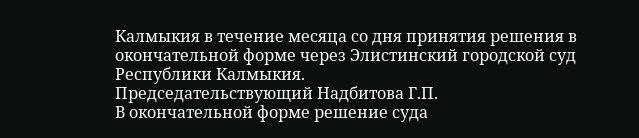Калмыкия в течение месяца со дня принятия решения в окончательной форме через Элистинский городской суд Республики Калмыкия.
Председательствующий Надбитова Г.П.
В окончательной форме решение суда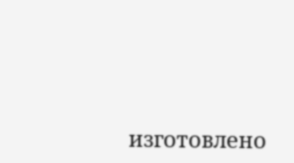изготовлено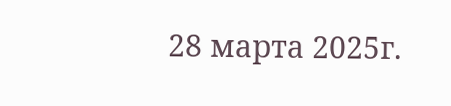28 марта 2025г.